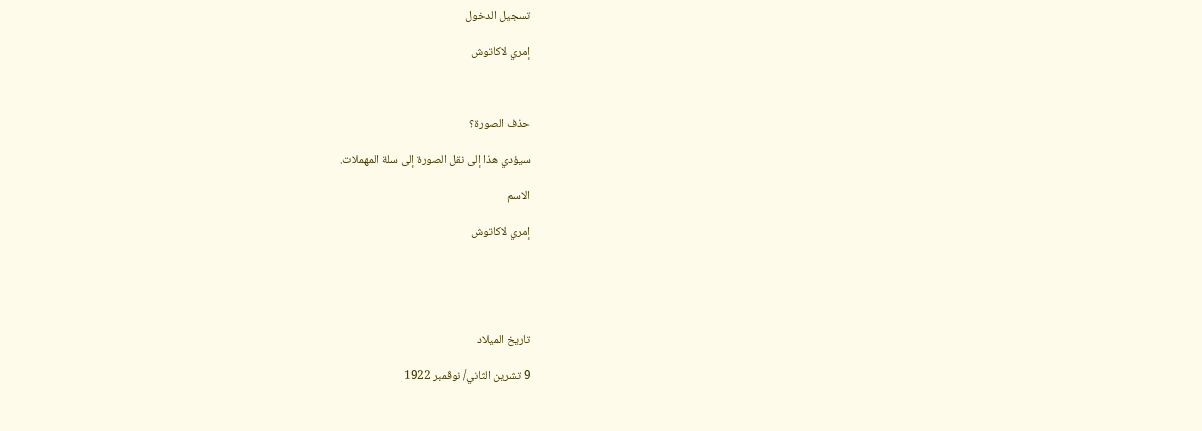تسجيل الدخول

إمري لاكاتوش



حذف الصورة؟

سيؤدي هذا إلى نقل الصورة إلى سلة المهملات.

الاسم

إمري لاكاتوش





تاريخ الميلاد

9 تشرين الثاني/ نوڨمبر 1922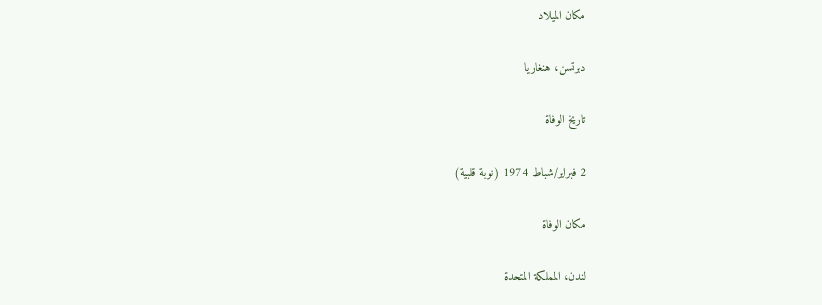مكان الميلاد

دبرتسن، هنغاريا

تاريخ الوفاة

2 فبراير/شباط 1974 (نوبة قلبية)

مكان الوفاة

لندن، المملكة المتحدة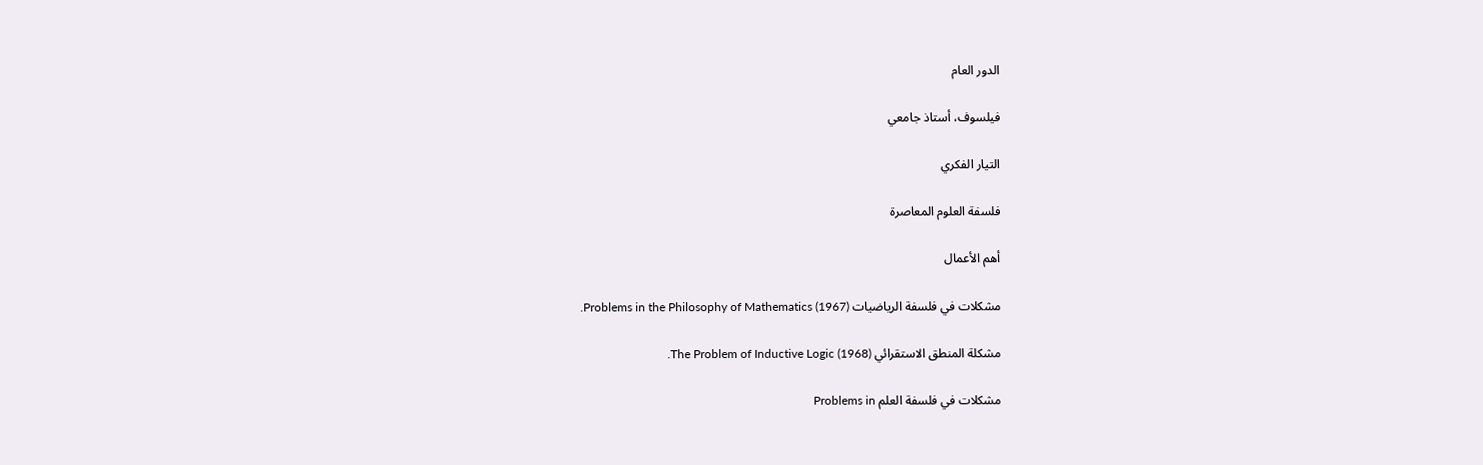الدور العام

فيلسوف، أستاذ جامعي

التيار الفكري

فلسفة العلوم المعاصرة

أهم الأعمال

مشكلات في فلسفة الرياضيات Problems in the Philosophy of Mathematics (1967).

مشكلة المنطق الاستقرائي The Problem of Inductive Logic (1968).

مشكلات في فلسفة العلم Problems in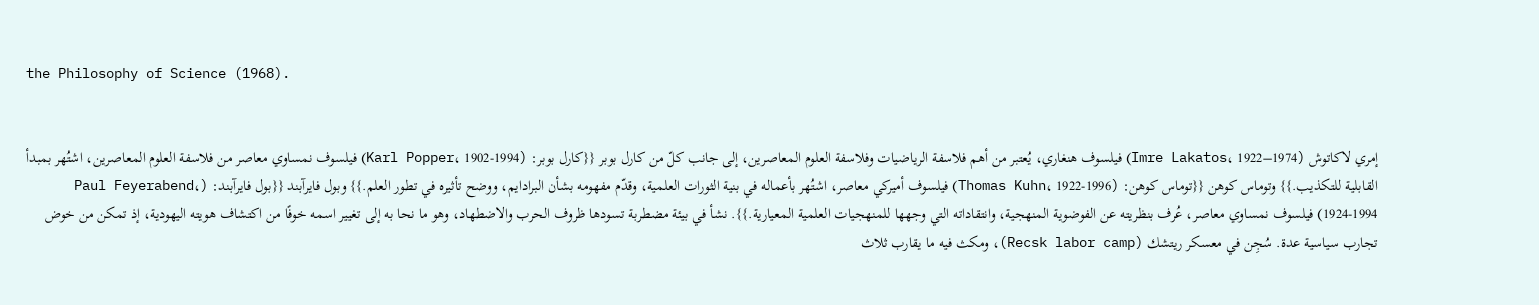the Philosophy of Science (1968).


إمري لاكاتوش (Imre Lakatos، 1922–1974) فيلسوف هنغاري، يُعتبر من أهم فلاسفة الرياضيات وفلاسفة العلوم المعاصرين، إلى جانب كلّ من كارل بوبر {{كارل بوبر: (Karl Popper، 1902-1994) فيلسوف نمساوي معاصر من فلاسفة العلوم المعاصرين، اشتُهر بمبدأ القابلية للتكذيب.}} وتوماس كوهن {{توماس كوهن: (Thomas Kuhn، 1922-1996) فيلسوف أميركي معاصر، اشتُهر بأعماله في بنية الثورات العلمية، وقدّم مفهومه بشأن البرادايم، ووضح تأثيره في تطور العلم.}} وبول فايرآبند {{بول فايرآبند: (Paul Feyerabend، 1924-1994) فيلسوف نمساوي معاصر، عُرف بنظريته عن الفوضوية المنهجية، وانتقاداته التي وجهها للمنهجيات العلمية المعيارية.}}. نشأ في بيئة مضطربة تسودها ظروف الحرب والاضطهاد، وهو ما نحا به إلى تغيير اسمه خوفًا من اكتشاف هويته اليهودية، إذ تمكن من خوض تجارب سياسية عدة. سُجِن في معسكر ريتشك (Recsk labor camp)، ومكث فيه ما يقارب ثلاث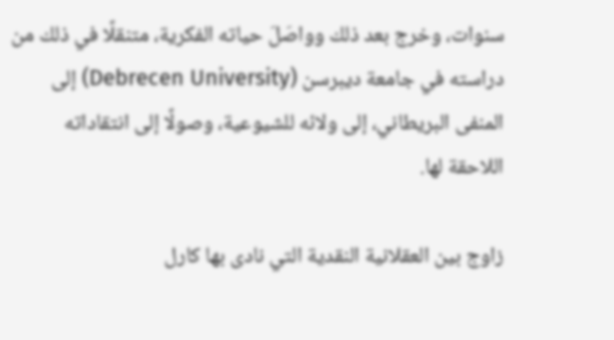سنوات، وخرج بعد ذلك وواصَلَ حياته الفكرية، متنقلًا في ذلك من دراسته في جامعة ديبرسن (Debrecen University) إلى المنفى البريطاني، إلى ولائه للشيوعية، وصولًا إلى انتقاداته اللاحقة لها.

زاوج بين العقلانية النقدية التي نادى بها كارل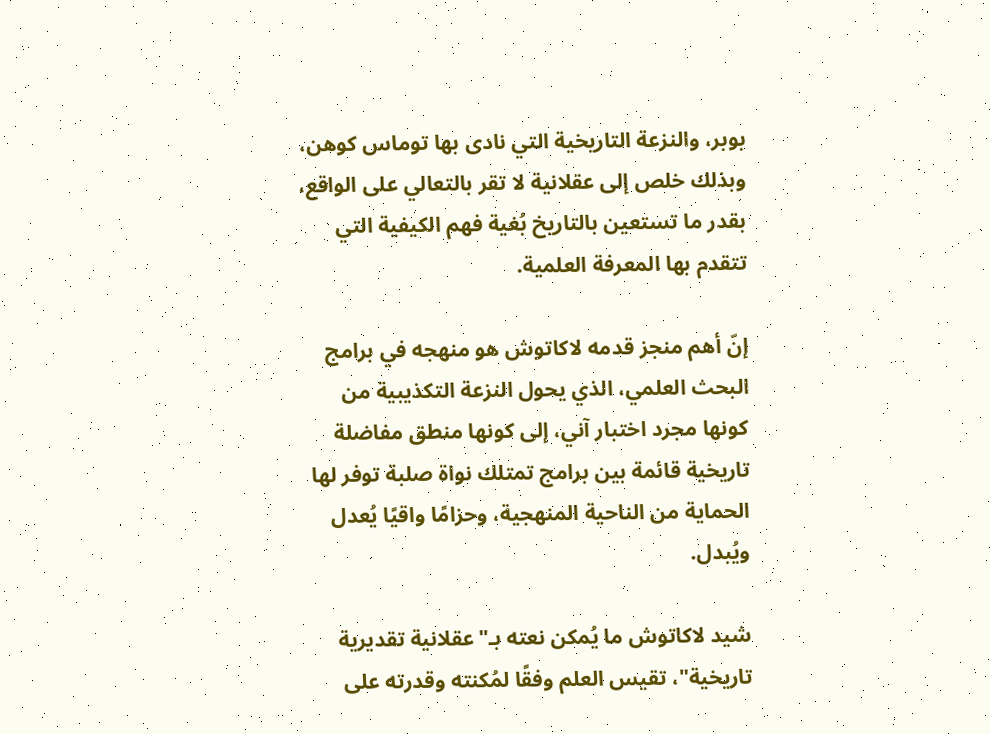بوبر، والنزعة التاريخية التي نادى بها توماس كوهن، وبذلك خلص إلى عقلانية لا تقر بالتعالي على الواقع، بقدر ما تستعين بالتاريخ بُغية فهم الكيفية التي تتقدم بها المعرفة العلمية.

إنّ أهم منجز قدمه لاكاتوش هو منهجه في برامج البحث العلمي، الذي يحول النزعة التكذيبية من كونها مجرد اختبار آني، إلى كونها منطق مفاضلة تاريخية قائمة بين برامج تمتلك نواة صلبة توفر لها الحماية من الناحية المنهجية، وحزامًا واقيًا يُعدل ويُبدل.

شيد لاكاتوش ما يُمكن نعته بـ"عقلانية تقديرية تاريخية"، تقيس العلم وفقًا لمُكنته وقدرته على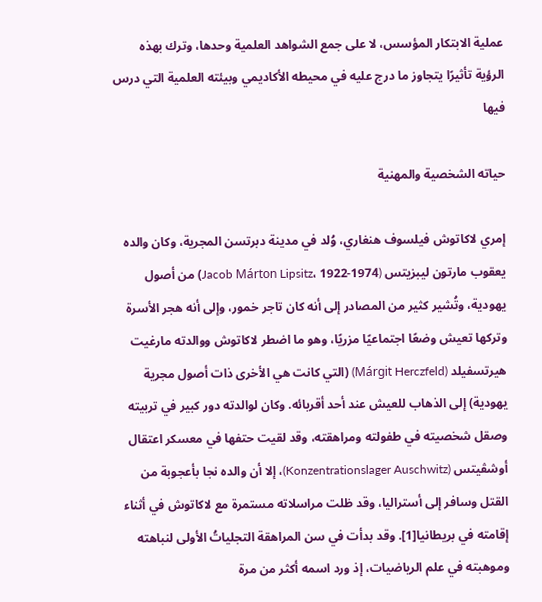عملية الابتكار المؤسس، لا على جمع الشواهد العلمية وحدها، وترك بهذه الرؤية تأثيرًا يتجاوز ما درج عليه في محيطه الأكاديمي وبيئته العلمية التي درس فيها

حياته الشخصية والمهنية

إمري لاكاتوش فيلسوف هنغاري، وُلد في مدينة دبرتسن المجرية، وكان والده يعقوب مارتون ليبزيتس (Jacob Márton Lipsitz، 1922-1974) من أصول يهودية، وتُشير كثير من المصادر إلى أنه كان تاجر خمور، وإلى أنه هجر الأسرة وتركها تعيش وضعًا اجتماعيًا مزريًا، وهو ما اضطر لاكاتوش ووالدته مارغيت هيرتسفيلد (Márgit Herczfeld) (التي كانت هي الأخرى ذات أصول مجرية يهودية) إلى الذهاب للعيش عند أحد أقربائه. وكان لوالدته دور كبير في تربيته وصقل شخصيته في طفولته ومراهقته، وقد لقيت حتفها في معسكر اعتقال أوشڤيتس (Konzentrationslager Auschwitz)، إلا أن والده نجا بأعجوبة من القتل وسافر إلى أستراليا، وقد ظلت مراسلاته مستمرة مع لاكاتوش في أثناء إقامته في بريطانيا[1]. وقد بدأت في سن المراهقة التجلياتُ الأولى لنباهته وموهبته في علم الرياضيات، إذ ورد اسمه أكثر من مرة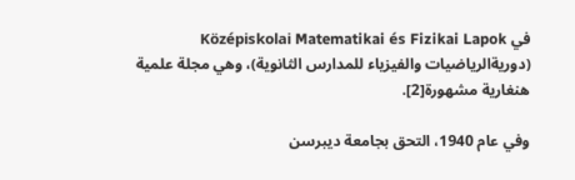في Középiskolai Matematikai és Fizikai Lapok (دوريةالرياضيات والفيزياء للمدارس الثانوية)، وهي مجلة علمية هنغارية مشهورة[2].

وفي عام 1940، التحق بجامعة ديبرسن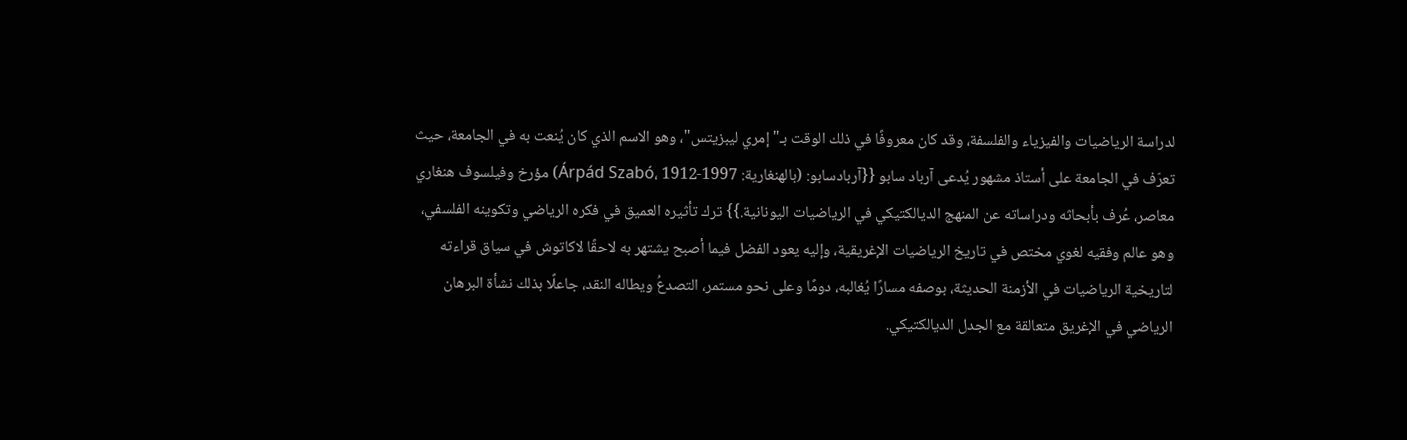لدراسة الرياضيات والفيزياء والفلسفة، وقد كان معروفًا في ذلك الوقت بـ"إمري ليبزيتس"، وهو الاسم الذي كان يُنعت به في الجامعة، حيث تعرّف في الجامعة على أستاذ مشهور يُدعى آرباد سابو {{آربادسابو: (بالهنغارية: Árpád Szabó، 1912-1997) مؤرخ وفيلسوف هنغاري معاصر، عُرف بأبحاثه ودراساته عن المنهج الديالكتيكي في الرياضيات اليونانية.}} ترك تأثيره العميق في فكره الرياضي وتكوينه الفلسفي، وهو عالم وفقيه لغوي مختص في تاريخ الرياضيات الإغريقية، وإليه يعود الفضل فيما أصبح يشتهر به لاحقًا لاكاتوش في سياق قراءته لتاريخية الرياضيات في الأزمنة الحديثة، بوصفه مسارًا يُغالبه، دومًا وعلى نحو مستمر، التصدعُ ويطاله النقد، جاعلًا بذلك نشأة البرهان الرياضي في الإغريق متعالقة مع الجدل الديالكتيكي.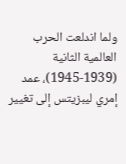ولما اندلعت الحرب العالمية الثانية (1939-1945)، عمد إمري ليبزيتس إلى تغيير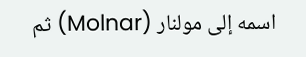اسمه إلى مولنار (Molnar) ثم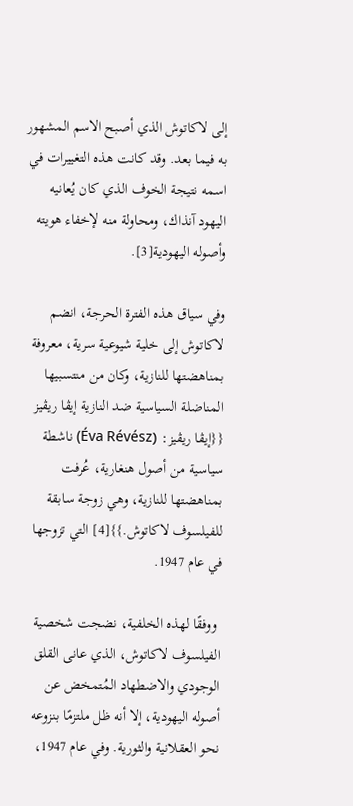إلى لاكاتوش الذي أصبح الاسم المشهور به فيما بعد. وقد كانت هذه التغييرات في اسمه نتيجة الخوف الذي كان يُعانيه اليهود آنذاك، ومحاولة منه لإخفاء هويته وأصوله اليهودية[3].

وفي سياق هذه الفترة الحرجة، انضم لاكاتوش إلى خلية شيوعية سرية، معروفة بمناهضتها للنازية، وكان من منتسبيها المناضلة السياسية ضد النازية إيڨا ريڤيز {{إيڨا ريڤيز: (Éva Révész) ناشطة سياسية من أصول هنغارية، عُرفت بمناهضتها للنازية، وهي زوجة سابقة للفيلسوف لاكاتوش.}}[4] التي تزوجها في عام 1947.

 ووفقًا لهذه الخلفية، نضجت شخصية الفيلسوف لاكاتوش، الذي عانى القلق الوجودي والاضطهاد المُتمخض عن أصوله اليهودية، إلا أنه ظل ملتزمًا بنزوعه نحو العقلانية والثورية. وفي عام 1947،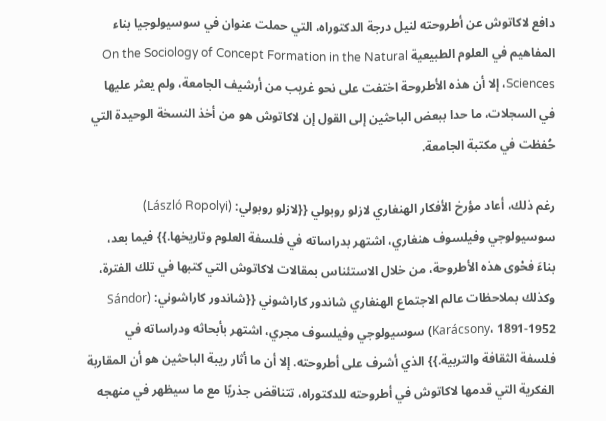دافع لاكاتوش عن أطروحته لنيل درجة الدكتوراه، التي حملت عنوان في سوسيولوجيا بناء المفاهيم في العلوم الطبيعية On the Sociology of Concept Formation in the Natural Sciences، إلا أن هذه الأطروحة اختفت على نحو غريب من أرشيف الجامعة، ولم يعثر عليها في السجلات، ما حدا ببعض الباحثين إلى القول إن لاكاتوش هو من أخذ النسخة الوحيدة التي حُفظت في مكتبة الجامعة.

رغم ذلك، أعاد مؤرخ الأفكار الهنغاري لازلو روبولي {{لازلو روبولي: (László Ropolyi) سوسيولوجي وفيلسوف هنغاري، اشتهر بدراساته في فلسفة العلوم وتاريخها.}} فيما بعد، بناءَ فحْوى هذه الأطروحة، من خلال الاستئناس بمقالات لاكاتوش التي كتبها في تلك الفترة، وكذلك بملاحظات عالم الاجتماع الهنغاري شاندور كاراشوني {{شاندور كاراشوني: (Sándor Karácsony، 1891-1952) سوسيولوجي وفيلسوف مجري، اشتهر بأبحاثه ودراساته في فلسفة الثقافة والتربية.}} الذي أشرف على أطروحته. إلا أن ما أثار ريبة الباحثين هو أن المقاربة الفكرية التي قدمها لاكاتوش في أطروحته للدكتوراه، تتناقض جذريًا مع ما سيظهر في منهجه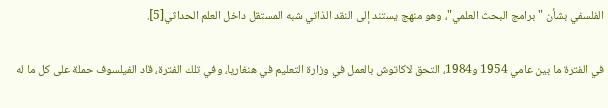الفلسفي بشأن "برامج البحث العلمي"، وهو منهج يستند إلى النقد الذاتي شبه المستقل داخل العلم الحداثي[5].

في الفترة ما بين عامي 1954 و1984، التحق لاكاتوش بالعمل في وزارة التعليم في هنغاريا، وفي تلك الفترة، قاد الفيلسوف حملة على كل ما له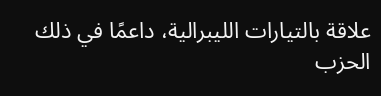علاقة بالتيارات الليبرالية، داعمًا في ذلك الحزب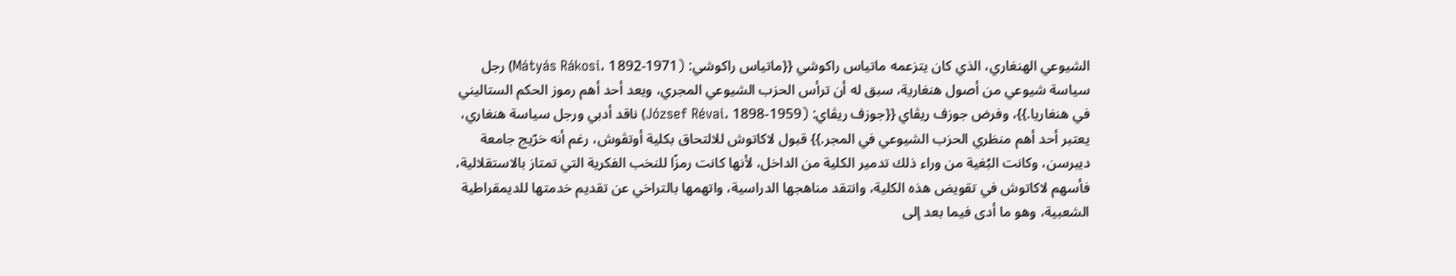الشيوعي الهنغاري، الذي كان يتزعمه ماتياس راكوشي {{ماتياس راكوشي: (Mátyás Rákosi، 1892-1971) رجل سياسة شيوعي من أصول هنغارية، سبق له أن ترأس الحزب الشيوعي المجري، ويعد أحد أهم رموز الحكم الستاليني في هنغاريا.}}، وفرض جوزف ريڤاي {{جوزف ريڤاي: (József Révai، 1898-1959) ناقد أدبي ورجل سياسة هنغاري، يعتبر أحد أهم منظري الحزب الشيوعي في المجر.}} قبول لاكاتوش للالتحاق بكلية أوتڤوش، رغم أنه خرّيج جامعة ديبرسن، وكانت البُغية من وراء ذلك تدمير الكلية من الداخل، لأنها كانت رمزًا للنخب الفكرية التي تمتاز بالاستقلالية، فأسهم لاكاتوش في تقويض هذه الكلية، وانتقد مناهجها الدراسية، واتهمها بالتراخي عن تقديم خدمتها للديمقراطية الشعبية، وهو ما أدى فيما بعد إلى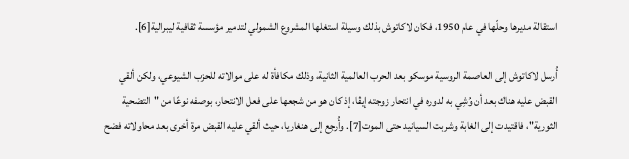استقالة مديرها وحلّها في عام 1950، فكان لاكاتوش بذلك وسيلة استغلها المشروع الشمولي لتدمير مؤسسة ثقافية ليبرالية[6].

أُرسل لاكاتوش إلى العاصمة الروسية موسكو بعد الحرب العالمية الثانية، وذلك مكافأة له على موالاته للحزب الشيوعي، ولكن ألقي القبض عليه هناك بعد أن وُشِي به لدوره في انتحار زوجته إيڨا، إذ كان هو من شجعها على فعل الانتحار، بوصفه نوعًا من "التضحية الثورية"، فاقتيدت إلى الغابة وشربت السيانيد حتى الموت[7]. وأُرجِع إلى هنغاريا، حيث ألقي عليه القبض مرة أخرى بعد محاولاته فضح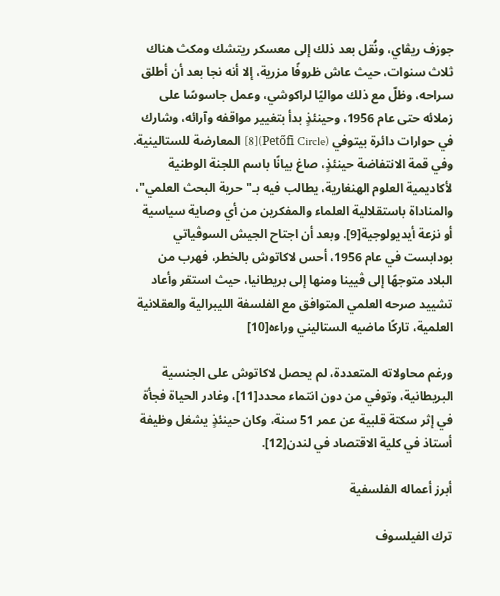جوزف ريڤاي، ونُقل بعد ذلك إلى معسكر ريتشك ومكث هناك ثلاث سنوات، حيث عاش ظروفًا مزرية، إلا أنه نجا بعد أن أطلق سراحه، وظلّ مع ذلك مواليًا لراكوشي، وعمل جاسوسًا على زملائه حتى عام 1956، وحينئذٍ بدأ بتغيير مواقفه وآرائه، وشارك في حوارات دائرة بيتوفي (Petőfi Circle)[8] المعارضة للستالينية. وفي قمة الانتفاضة حينئذٍ، صاغ بيانًا باسم اللجنة الوطنية لأكاديمية العلوم الهنغارية، يطالب فيه بـ"حرية البحث العلمي"، والمناداة باستقلالية العلماء والمفكرين من أي وصاية سياسية أو نزعة أيديولوجية[9]. وبعد أن اجتاح الجيش السوڤياتي بودابست في عام 1956، أحس لاكاتوش بالخطر، فهرب من البلاد متوجهًا إلى ڤيينا ومنها إلى بريطانيا، حيث استقر وأعاد تشييد صرحه العلمي المتوافق مع الفلسفة الليبرالية والعقلانية العلمية، تاركًا ماضيه الستاليني وراءه[10]

ورغم محاولاته المتعددة، لم يحصل لاكاتوش على الجنسية البريطانية، وتوفي من دون انتماء محدد[11]، وغادر الحياة فجأة في إثر سكتة قلبية عن عمر 51 سنة، وكان حينئذٍ يشغل وظيفة أستاذ في كلية الاقتصاد في لندن[12].

أبرز أعماله الفلسفية

ترك الفيلسوف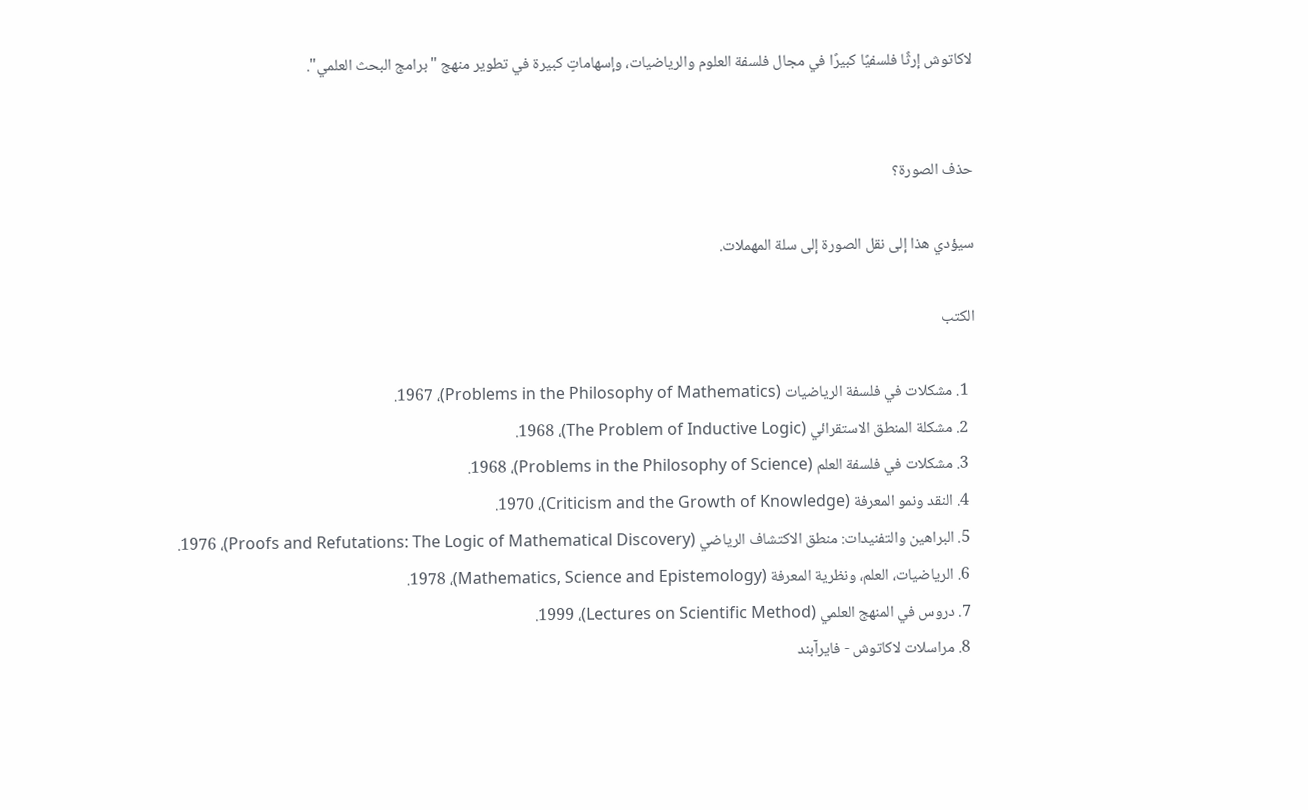لاكاتوش إرثًا فلسفيًا كبيرًا في مجال فلسفة العلوم والرياضيات، وإسهاماتٍ كبيرة في تطوير منهج "برامج البحث العلمي".


حذف الصورة؟

سيؤدي هذا إلى نقل الصورة إلى سلة المهملات.

الكتب

  1. مشكلات في فلسفة الرياضيات (Problems in the Philosophy of Mathematics)، 1967.
  2. مشكلة المنطق الاستقرائي (The Problem of Inductive Logic)، 1968.
  3. مشكلات في فلسفة العلم (Problems in the Philosophy of Science)، 1968.
  4. النقد ونمو المعرفة (Criticism and the Growth of Knowledge)، 1970.
  5. البراهين والتفنيدات: منطق الاكتشاف الرياضي (Proofs and Refutations: The Logic of Mathematical Discovery)، 1976.
  6. الرياضيات، العلم، ونظرية المعرفة (Mathematics, Science and Epistemology)، 1978.
  7. دروس في المنهج العلمي (Lectures on Scientific Method)، 1999.
  8. مراسلات لاكاتوش - فايرآبند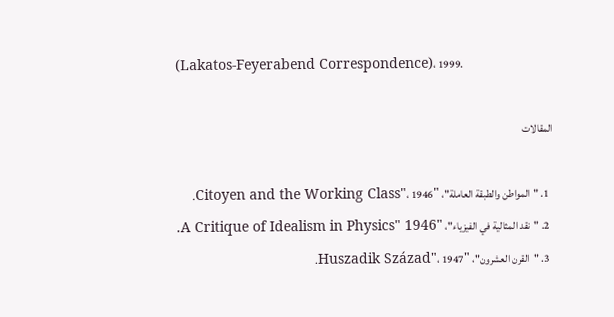(Lakatos-Feyerabend Correspondence)، 1999.

المقالات

  1. "المواطن والطبقة العاملة"، "Citoyen and the Working Class"، 1946.
  2. "نقد المثالية في الفيزياء"، "A Critique of Idealism in Physics" 1946.
  3. "القرن العشرون"، "Huszadik Század"، 1947.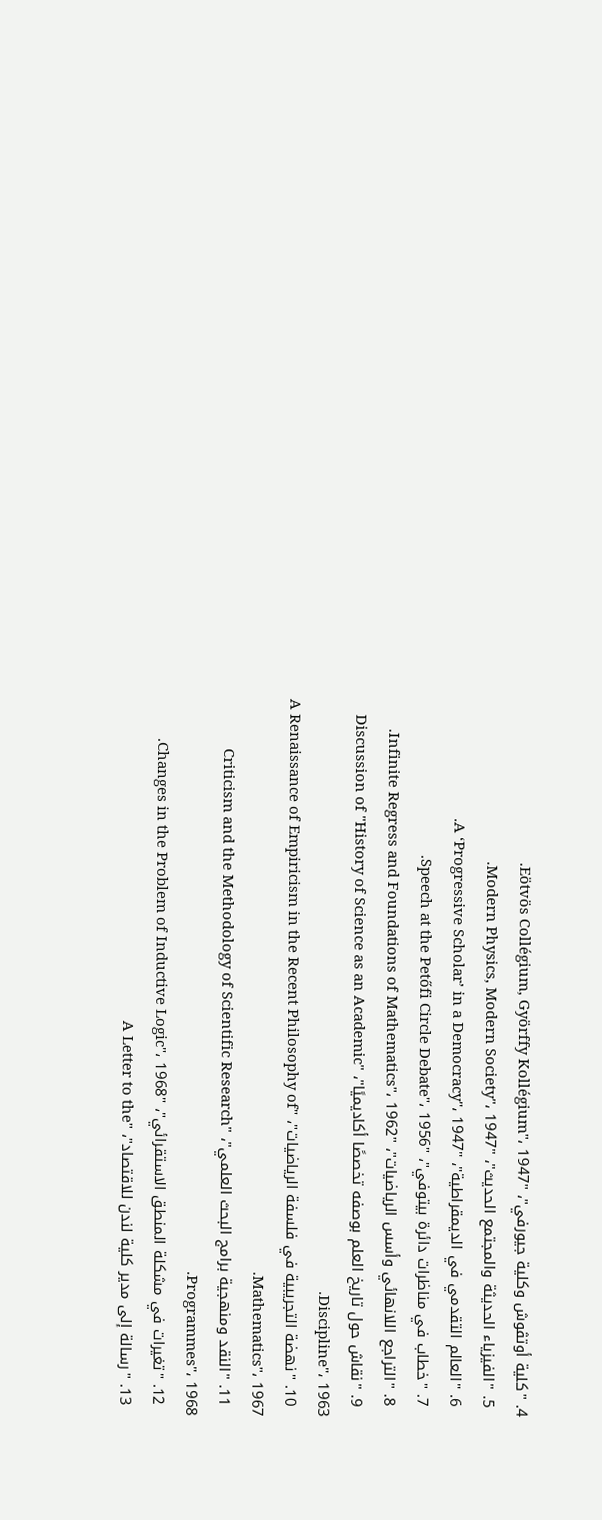4. "كلية أوتڤوش وكلية جيورفي"، "Eötvös Collégium, Györffy Kollégium"، 1947.
  5. "الفيزياء الحديثة والمجتمع الحديث"، "Modern Physics, Modern Society"، 1947.
  6. "العالم التقدمي في الديمقراطية"، "A ‘Progressive Scholar’ in a Democracy"، 1947.
  7. "خطاب في مناظرات دائرة بيتوفي"، "Speech at the Petőfi Circle Debate"، 1956.
  8. "التراجع اللانهائي وأسس الرياضيات"، "Infinite Regress and Foundations of Mathematics"، 1962.
  9. "نقاش حول تاريخ العلم بوصفه تخصصًا أكاديميًا"، "Discussion of "History of Science as an Academic Discipline"، 1963.
  10. "نهضة التجريبية في فلسفة الرياضيات"، "A Renaissance of Empiricism in the Recent Philosophy of Mathematics"، 1967.
  11. "النقد ومنهجية برامج البحث العلمي"، "Criticism and the Methodology of Scientific Research Programmes"، 1968.
  12. "تغيرات في مشكلة المنطق الاستقرائي"، "Changes in the Problem of Inductive Logic"، 1968.
  13. "رسالة إلى مدير كلية لندن للاقتصاد"، "A Letter to the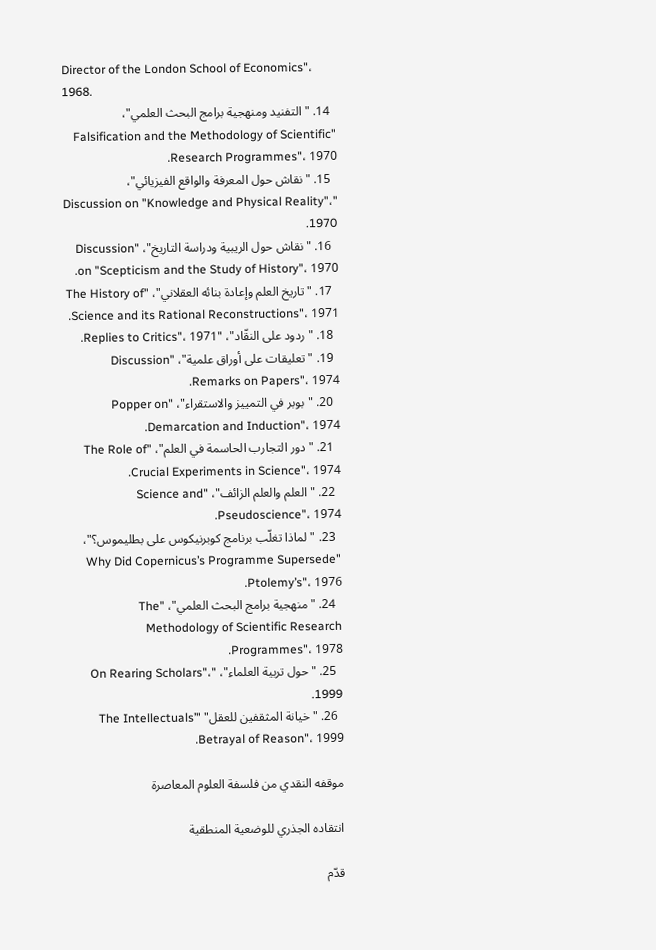Director of the London School of Economics"، 1968.
  14. "التفنيد ومنهجية برامج البحث العلمي"، "Falsification and the Methodology of Scientific Research Programmes"، 1970.
  15. "نقاش حول المعرفة والواقع الفيزيائي"، "Discussion on "Knowledge and Physical Reality"، 1970.
  16. "نقاش حول الريبية ودراسة التاريخ"، "Discussion on "Scepticism and the Study of History"، 1970.
  17. "تاريخ العلم وإعادة بنائه العقلاني"، "The History of Science and its Rational Reconstructions"، 1971.
  18. "ردود على النقّاد"، "Replies to Critics"، 1971.
  19. "تعليقات على أوراق علمية"، "Discussion Remarks on Papers"، 1974.
  20. "بوبر في التمييز والاستقراء"، "Popper on Demarcation and Induction"، 1974.
  21. "دور التجارب الحاسمة في العلم"، "The Role of Crucial Experiments in Science"، 1974.
  22. "العلم والعلم الزائف"، "Science and Pseudoscience"، 1974.
  23. "لماذا تغلّب برنامج كوبرنيكوس على بطليموس؟"، "Why Did Copernicus’s Programme Supersede Ptolemy’s"، 1976.
  24. "منهجية برامج البحث العلمي"، "The Methodology of Scientific Research Programmes"، 1978.
  25. "حول تربية العلماء"، "On Rearing Scholars"، 1999.
  26. "خيانة المثقفين للعقل" "The Intellectuals’ Betrayal of Reason"، 1999.

موقفه النقدي من فلسفة العلوم المعاصرة

انتقاده الجذري للوضعية المنطقية

قدّم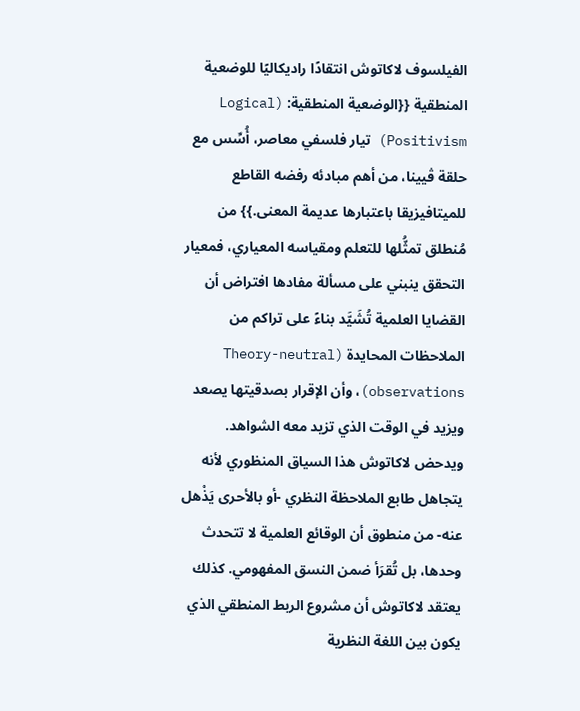الفيلسوف لاكاتوش انتقادًا راديكاليًا للوضعية المنطقية {{الوضعية المنطقية: (Logical Positivism) تيار فلسفي معاصر، أُسِّس مع حلقة ڤيينا، من أهم مبادئه رفضه القاطع للميتافيزيقا باعتبارها عديمة المعنى.}} من مُنطلق تمثُّلها للتعلم ومقياسه المعياري، فمعيار التحقق ينبني على مسألة مفادها افتراض أن القضايا العلمية تُشَيَّد بناءً على تراكم من الملاحظات المحايدة (Theory-neutral observations)، وأن الإقرار بصدقيتها يصعد ويزيد في الوقت الذي تزيد معه الشواهد. ويدحض لاكاتوش هذا السياق المنظوري لأنه يتجاهل طابع الملاحظة النظري -أو بالأحرى يَذْهل عنه- من منطوق أن الوقائع العلمية لا تتحدث وحدها، بل تُقرَأ ضمن النسق المفهومي. كذلك يعتقد لاكاتوش أن مشروع الربط المنطقي الذي يكون بين اللغة النظرية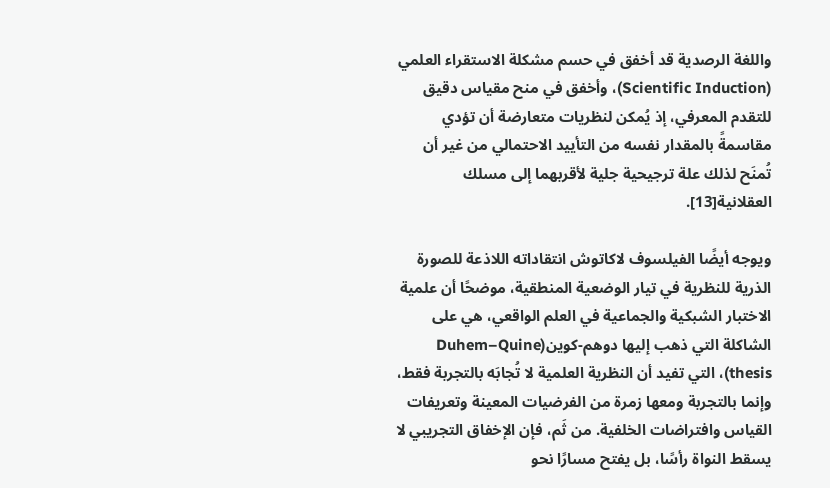واللغة الرصدية قد أخفق في حسم مشكلة الاستقراء العلمي (Scientific Induction)، وأخفق في منح مقياس دقيق للتقدم المعرفي، إذ يُمكن لنظريات متعارضة أن تؤدي مقاسمةً بالمقدار نفسه من التأييد الاحتمالي من غير أن تُمنَح لذلك علة ترجيحية جلية لأقربهما إلى مسلك العقلانية[13].

ويوجه أيضًا الفيلسوف لاكاتوش انتقاداته اللاذعة للصورة الذرية للنظرية في تيار الوضعية المنطقية، موضحًا أن علمية الاختبار الشبكية والجماعية في العلم الواقعي، هي على الشاكلة التي ذهب إليها دوهم-كوين(Duhem–Quine thesis)، التي تفيد أن النظرية العلمية لا تُجابَه بالتجربة فقط، وإنما بالتجربة ومعها زمرة من الفرضيات المعينة وتعريفات القياس وافتراضات الخلفية. من ثَم، فإن الإخفاق التجريبي لا يسقط النواة رأسًا، بل يفتح مسارًا نحو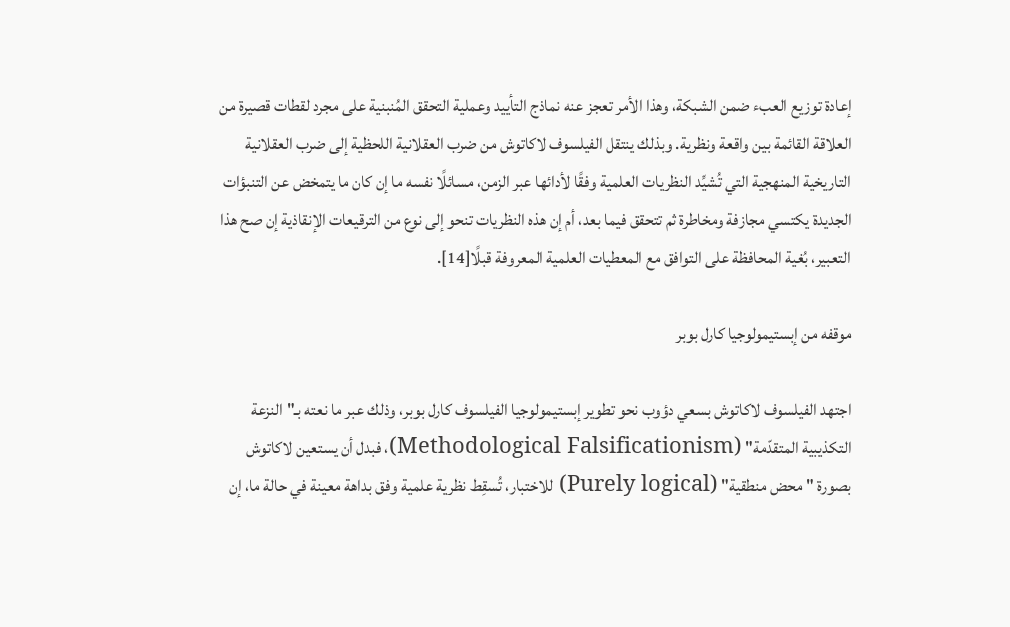إعادة توزيع العبء ضمن الشبكة، وهذا الأمر تعجز عنه نماذج التأييد وعملية التحقق المُنبنية على مجرد لقطات قصيرة من العلاقة القائمة بين واقعة ونظرية. وبذلك ينتقل الفيلسوف لاكاتوش من ضرب العقلانية اللحظية إلى ضرب العقلانية التاريخية المنهجية التي تُشيِّد النظريات العلمية وفقًا لأدائها عبر الزمن، مسائلًا نفسه ما إن كان ما يتمخض عن التنبؤات الجديدة يكتسي مجازفة ومخاطرة ثم تتحقق فيما بعد، أم إن هذه النظريات تنحو إلى نوع من الترقيعات الإنقاذية إن صح هذا التعبير، بُغية المحافظة على التوافق مع المعطيات العلمية المعروفة قبلًا[14].

موقفه من إبستيمولوجيا كارل بوبر

اجتهد الفيلسوف لاكاتوش بسعي دؤوب نحو تطوير إبستيمولوجيا الفيلسوف كارل بوبر، وذلك عبر ما نعته بـ"النزعة التكذيبية المتقدّمة" (Methodological Falsificationism)، فبدل أن يستعين لاكاتوش بصورة "محض منطقية" (Purely logical) للاختبار، تُسقِط نظرية علمية وفق بداهة معينة في حالة ما، إن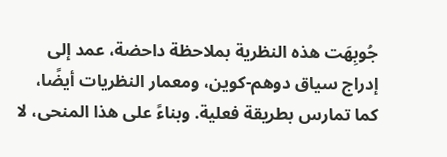جُوبِهَت هذه النظرية بملاحظة داحضة، عمد إلى إدراج سياق دوهم-كوين، ومعمار النظريات أيضًا، كما تمارس بطريقة فعلية. وبناءً على هذا المنحى، لا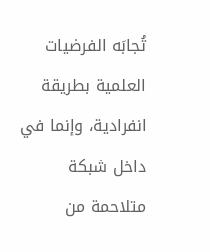تُجابَه الفرضيات العلمية بطريقة انفرادية، وإنما في داخل شبكة متلاحمة من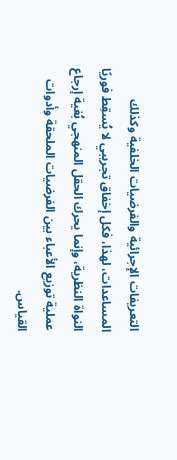التعريفات الإجرائية والفرضيات الخلفية وكذلك المساعدات، لهذا، فكل إخفاق تجريبي لا يُسقِط فوريًا النواة النظرية، وإنما يحرك الحقل المنهجي بُغية إرجاع عملية توزيع الأعباء بين الفرضيات الملحقة وأدوات القياس.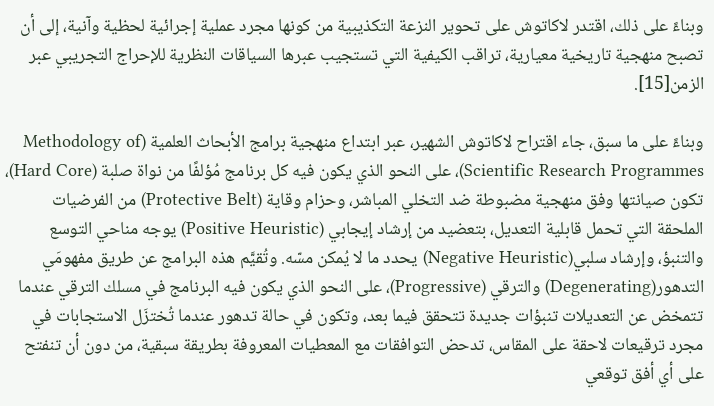وبناءً على ذلك، اقتدر لاكاتوش على تحوير النزعة التكذيبية من كونها مجرد عملية إجرائية لحظية وآنية، إلى أن تصبح منهجية تاريخية معيارية، تراقب الكيفية التي تستجيب عبرها السياقات النظرية للإحراج التجريبي عبر الزمن[15].

وبناءً على ما سبق، جاء اقتراح لاكاتوش الشهير، عبر ابتداع منهجية برامج الأبحاث العلمية (Methodology of Scientific Research Programmes)، على النحو الذي يكون فيه كل برنامج مُؤلفًا من نواة صلبة (Hard Core)، تكون صيانتها وفق منهجية مضبوطة ضد التخلي المباشر، وحزام وقاية (Protective Belt) من الفرضيات الملحقة التي تحمل قابلية التعديل، بتعضيد من إرشاد إيجابي (Positive Heuristic) يوجه مناحي التوسع والتنبؤ، وإرشاد سلبي(Negative Heuristic) يحدد ما لا يُمكن مسّه. وتُقيَّم هذه البرامج عن طريق مفهومَي التدهور(Degenerating) والترقي (Progressive)، على النحو الذي يكون فيه البرنامج في مسلك الترقي عندما تتمخض عن التعديلات تنبؤات جديدة تتحقق فيما بعد، وتكون في حالة تدهور عندما تُختزَل الاستجابات في مجرد ترقيعات لاحقة على المقاس، تدحض التوافقات مع المعطيات المعروفة بطريقة سبقية، من دون أن تنفتح على أي أفق توقعي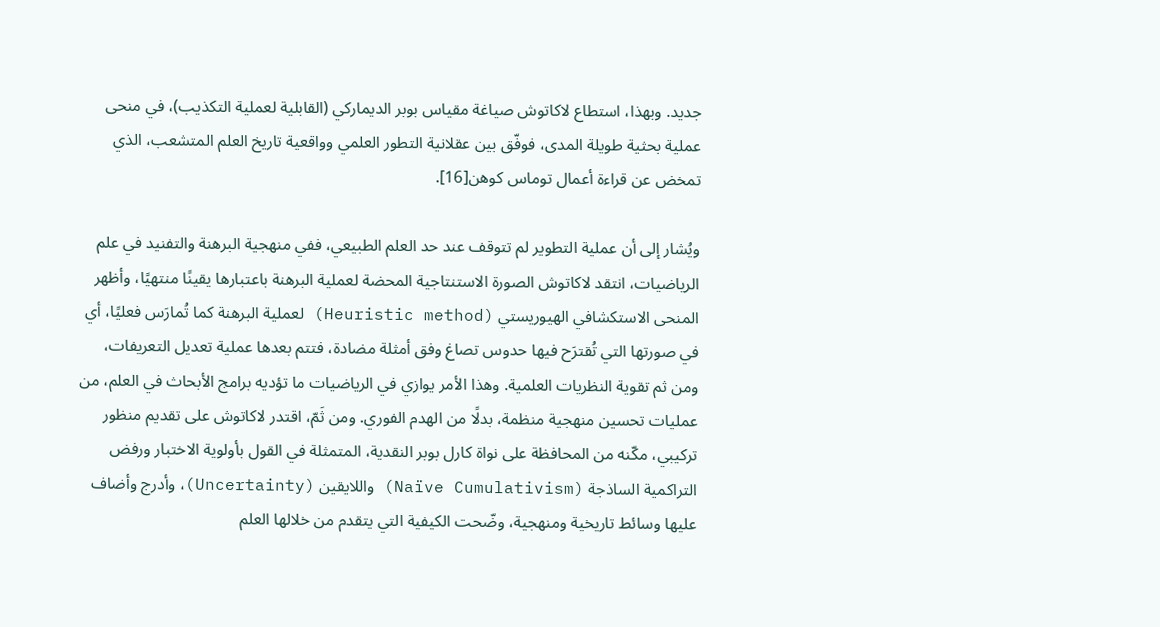جديد. وبهذا، استطاع لاكاتوش صياغة مقياس بوبر الديماركي (القابلية لعملية التكذيب)، في منحى عملية بحثية طويلة المدى، فوفّق بين عقلانية التطور العلمي وواقعية تاريخ العلم المتشعب، الذي تمخض عن قراءة أعمال توماس كوهن[16].

ويُشار إلى أن عملية التطوير لم تتوقف عند حد العلم الطبيعي، ففي منهجية البرهنة والتفنيد في علم الرياضيات، انتقد لاكاتوش الصورة الاستنتاجية المحضة لعملية البرهنة باعتبارها يقينًا منتهيًا، وأظهر المنحى الاستكشافي الهيوريستي (Heuristic method) لعملية البرهنة كما تُمارَس فعليًا، أي في صورتها التي تُقترَح فيها حدوس تصاغ وفق أمثلة مضادة، فتتم بعدها عملية تعديل التعريفات، ومن ثم تقوية النظريات العلمية. وهذا الأمر يوازي في الرياضيات ما تؤديه برامج الأبحاث في العلم، من عمليات تحسين منهجية منظمة، بدلًا من الهدم الفوري. ومن ثَمّ، اقتدر لاكاتوش على تقديم منظور تركيبي، مكّنه من المحافظة على نواة كارل بوبر النقدية، المتمثلة في القول بأولوية الاختبار ورفض التراكمية الساذجة (Naïve Cumulativism) واللايقين (Uncertainty)، وأدرج وأضاف عليها وسائط تاريخية ومنهجية، وضّحت الكيفية التي يتقدم من خلالها العلم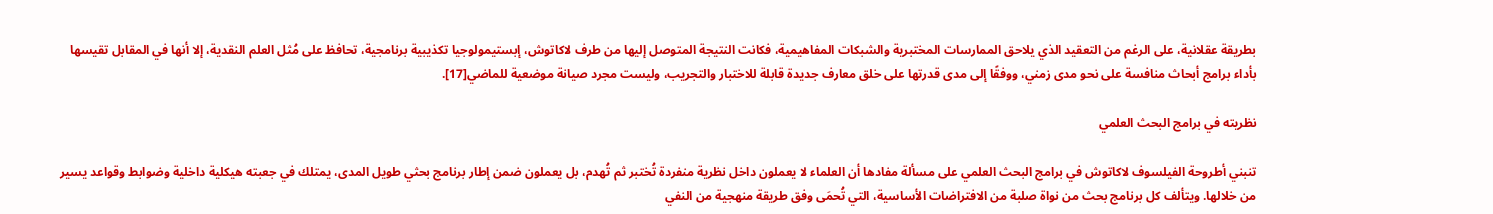بطريقة عقلانية، على الرغم من التعقيد الذي يلاحق الممارسات المختبرية والشبكات المفاهيمية، فكانت النتيجة المتوصل إليها من طرف لاكاتوش، إبستيمولوجيا تكذيبية برنامجية، تحافظ على مُثل العلم النقدية، إلا أنها في المقابل تقيسها بأداء برامج أبحاث منافسة على نحو مدى زمني، ووفقًا إلى مدى قدرتها على خلق معارف جديدة قابلة للاختبار والتجريب، وليست مجرد صيانة موضعية للماضي[17].

نظريته في برامج البحث العلمي

تنبني أطروحة الفيلسوف لاكاتوش في برامج البحث العلمي على مسألة مفادها أن العلماء لا يعملون داخل نظرية منفردة تُختبر ثم تُهدم، بل يعملون ضمن إطار برنامج بحثي طويل المدى، يمتلك في جعبته هيكلية داخلية وضوابط وقواعد يسير من خلالها. ويتألف كل برنامج بحث من نواة صلبة من الافتراضات الأساسية، التي تُحمَى وفق طريقة منهجية من النفي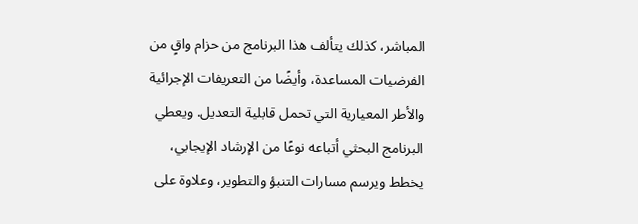المباشر، كذلك يتألف هذا البرنامج من حزام واقٍ من الفرضيات المساعدة، وأيضًا من التعريفات الإجرائية والأطر المعيارية التي تحمل قابلية التعديل. ويعطي البرنامج البحثي أتباعه نوعًا من الإرشاد الإيجابي، يخطط ويرسم مسارات التنبؤ والتطوير، وعلاوة على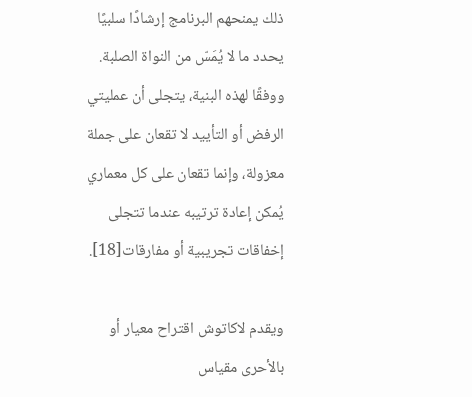ذلك يمنحهم البرنامج إرشادًا سلبيًا يحدد ما لا يُمَسّ من النواة الصلبة. ووفقًا لهذه البنية، يتجلى أن عمليتي الرفض أو التأييد لا تقعان على جملة معزولة، وإنما تقعان على كل معماري يُمكن إعادة ترتيبه عندما تتجلى إخفاقات تجريبية أو مفارقات[18].

ويقدم لاكاتوش اقتراح معيار أو بالأحرى مقياس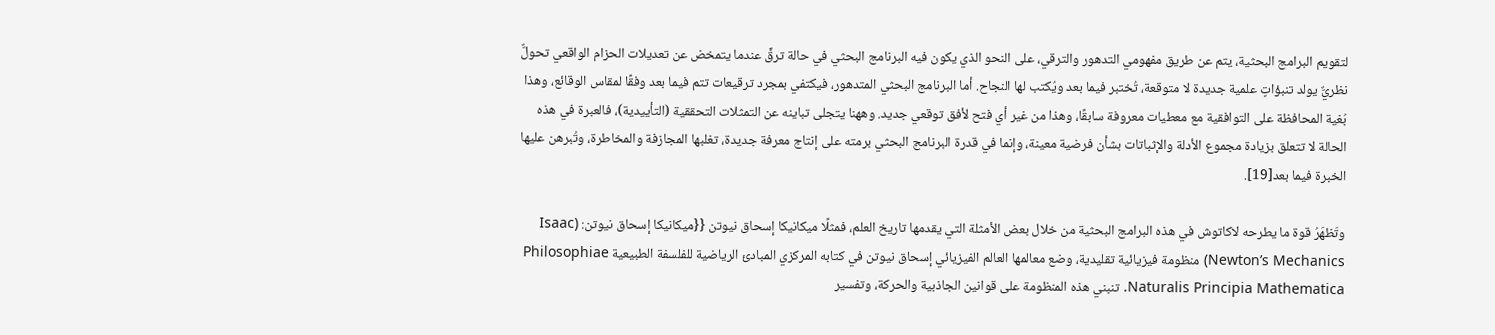لتقويم البرامج البحثية، يتم عن طريق مفهومي التدهور والترقي، على النحو الذي يكون فيه البرنامج البحثي في حالة ترقٍّ عندما يتمخض عن تعديلات الحزام الواقعي تحولٌّ نظريٌّ يولد تنبؤاتٍ علمية جديدة لا متوقعة، تُختبر فيما بعد ويُكتب لها النجاح. أما البرنامج البحثي المتدهور، فيكتفي بمجرد ترقيعات تتم فيما بعد وفقًا لمقاس الوقائع، وهذا بُغية المحافظة على التوافقية مع معطيات معروفة سابقًا، وهذا من غير أي فتح لأفق توقعي جديد. وههنا يتجلى تباينه عن التمثلات التحققية (التأييدية)، فالعبرة في هذه الحالة لا تتعلق بزيادة مجموع الأدلة والإثباتات بشأن فرضية معينة، وإنما في قدرة البرنامج البحثي برمته على إنتاج معرفة جديدة، تغلبها المجازفة والمخاطرة، وتُبرهن عليها الخبرة فيما بعد[19].

وتَظهَرُ قوة ما يطرحه لاكاتوش في هذه البرامج البحثية من خلال بعض الأمثلة التي يقدمها تاريخ العلم، فمثلًا ميكانيكا إسحاق نيوتن {{ميكانيكا إسحاق نيوتن: (Isaac Newton’s Mechanics) منظومة فيزيائية تقليدية، وضع معالمها العالم الفيزيائي إسحاق نيوتن في كتابه المركزي المبادئ الرياضية للفلسفة الطبيعية Philosophiae Naturalis Principia Mathematica. تنبني هذه المنظومة على قوانين الجاذبية والحركة، وتفسير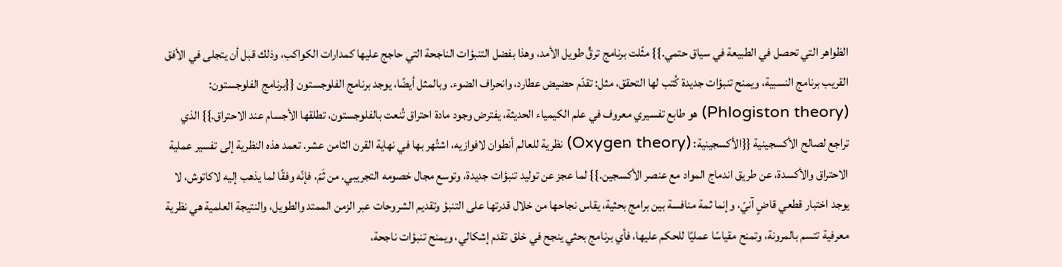الظواهر التي تحصل في الطبيعة في سياق حتمي.}} مثّلت برنامج ترقٍّ طويل الأمد، وهذا بفضل التنبؤات الناجحة التي حاجج عليها كمدارات الكواكب، وذلك قبل أن يتجلى في الأفق القريب برنامج النسبية، ويمنح تنبؤات جديدة كُتب لها التحقق، مثل: تقدّم حضيض عطارد، وانحراف الضوء. وبالمثل أيضًا، يوجد برنامج الفلوجستون {{برنامج الفلوجستون: (Phlogiston theory) هو طابع تفسيري معروف في علم الكيمياء الحديثة، يفترض وجود مادة احتراق تُنعت بالفلوجستون، تطلقها الأجسام عند الاحتراق.}} الذي تراجع لصالح الأكسجينية {{الأكسجينية: (Oxygen theory) نظرية للعالم أنطوان لافوازيه، اشتُهر بها في نهاية القرن الثامن عشر. تعمد هذه النظرية إلى تفسير عملية الاحتراق والأكسدة، عن طريق اندماج المواد مع عنصر الأكسجين.}} لما عجز عن توليد تنبؤات جديدة، وتوسع مجال خصومه التجريبي. من ثَمّ، فإنّه وفقًا لما يذهب إليه لاكاتوش، لا يوجد اختبار قطعي قاضٍ آنيّ، وإنما ثمة منافسة بين برامج بحثية، يقاس نجاحها من خلال قدرتها على التنبؤ وتقديم الشروحات عبر الزمن الممتد والطويل، والنتيجة العلمية هي نظرية معرفية تتسم بالمرونة، وتمنح مقياسًا عمليًا للحكم عليها، فأي برنامج بحثي ينجح في خلق تقدم إشكالي، ويمنح تنبؤات ناجحة،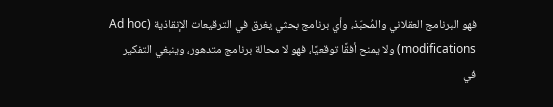فهو البرنامج العقلاني والمُحبّذ، وأي برنامج بحثي يغرق في الترقيعات الإنقاذية (Ad hoc modifications) ولا يمنح أفقًا توقعيًا، فهو لا محالة برنامج متدهور، وينبغي التفكير في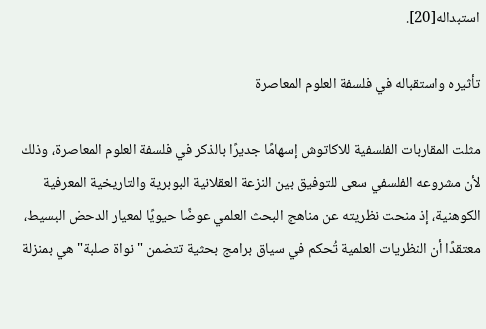استبداله[20].

تأثيره واستقباله في فلسفة العلوم المعاصرة

مثلت المقاربات الفلسفية للاكاتوش إسهامًا جديرًا بالذكر في فلسفة العلوم المعاصرة، وذلك لأن مشروعه الفلسفي سعى للتوفيق بين النزعة العقلانية البوبرية والتاريخية المعرفية الكوهنية، إذ منحت نظريته عن مناهج البحث العلمي عوضًا حيويًا لمعيار الدحض البسيط، معتقدًا أن النظريات العلمية تُحكم في سياق برامج بحثية تتضمن "نواة صلبة" هي بمنزلة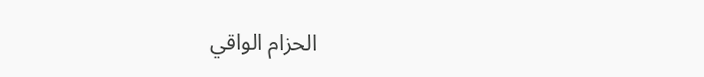الحزام الواقي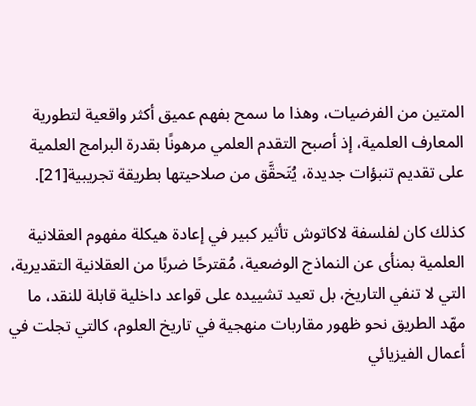المتين من الفرضيات، وهذا ما سمح بفهم عميق أكثر واقعية لتطورية المعارف العلمية، إذ أصبح التقدم العلمي مرهونًا بقدرة البرامج العلمية على تقديم تنبؤات جديدة، يُتَحقَّق من صلاحيتها بطريقة تجريبية[21].

كذلك كان لفلسفة لاكاتوش تأثير كبير في إعادة هيكلة مفهوم العقلانية العلمية بمنأى عن النماذج الوضعية، مُقترحًا ضربًا من العقلانية التقديرية، التي لا تنفي التاريخ، بل تعيد تشييده على قواعد داخلية قابلة للنقد، ما مهّد الطريق نحو ظهور مقاربات منهجية في تاريخ العلوم، كالتي تجلت في أعمال الفيزيائي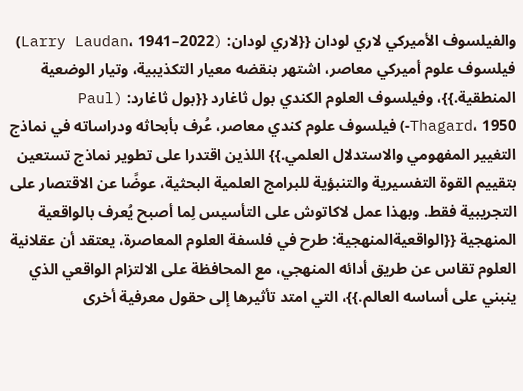والفيلسوف الأميركي لاري لودان {{لاري لودان: (Larry Laudan، 1941–2022) فيلسوف علوم أميركي معاصر، اشتهر بنقضه معيار التكذيبية، وتيار الوضعية المنطقية.}}، وفيلسوف العلوم الكندي بول ثاغارد {{بول ثاغارد: (Paul Thagard، 1950-) فيلسوف علوم كندي معاصر، عُرف بأبحاثه ودراساته في نماذج التغيير المفهومي والاستدلال العلمي.}} اللذين اقتدرا على تطوير نماذج تستعين بتقييم القوة التفسيرية والتنبؤية للبرامج العلمية البحثية، عوضًا عن الاقتصار على التجريبية فقط. وبهذا عمل لاكاتوش على التأسيس لِما أصبح يُعرف بالواقعية المنهجية {{الواقعيةالمنهجية: طرح في فلسفة العلوم المعاصرة، يعتقد أن عقلانية العلوم تقاس عن طريق أدائه المنهجي، مع المحافظة على الالتزام الواقعي الذي ينبني على أساسه العالم.}}، التي امتد تأثيرها إلى حقول معرفية أخرى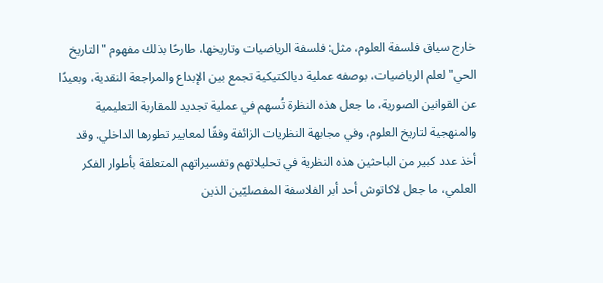خارج سياق فلسفة العلوم، مثل: فلسفة الرياضيات وتاريخها، طارحًا بذلك مفهوم "التاريخ الحي" لعلم الرياضيات، بوصفه عملية ديالكتيكية تجمع بين الإبداع والمراجعة النقدية، وبعيدًا عن القوانين الصورية، ما جعل هذه النظرة تُسهم في عملية تجديد للمقاربة التعليمية والمنهجية لتاريخ العلوم، وفي مجابهة النظريات الزائفة وفقًا لمعايير تطورها الداخلي. وقد أخذ عدد كبير من الباحثين هذه النظرية في تحليلاتهم وتفسيراتهم المتعلقة بأطوار الفكر العلمي، ما جعل لاكاتوش أحد أبر الفلاسفة المفصليّين الذين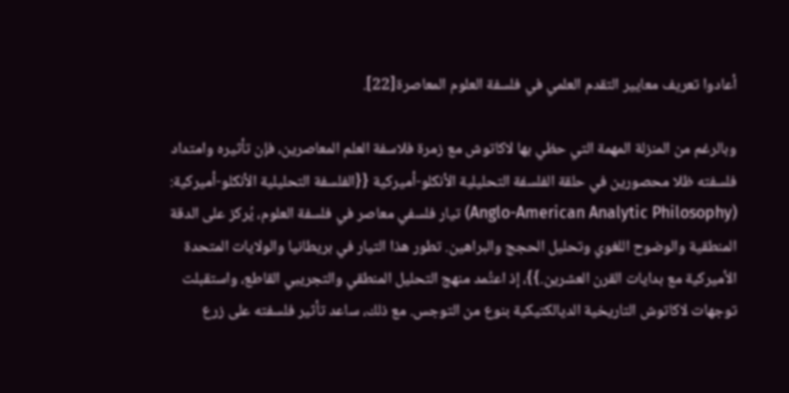أعادوا تعريف معايير التقدم العلمي في فلسفة العلوم المعاصرة[22].

وبالرغم من المنزلة المهمة التي حظي بها لاكاتوش مع زمرة فلاسفة العلم المعاصرين، فإن تأثيره وامتداد فلسفته ظلا محصورين في حلقة الفلسفة التحليلية الأنكلو-أميركية {{الفلسفة التحليلية الأنكلو-أميركية: (Anglo-American Analytic Philosophy) تيار فلسفي معاصر في فلسفة العلوم، يُركز على الدقة المنطقية والوضوح اللغوي وتحليل الحجج والبراهين. تطور هذا التيار في بريطانيا والولايات المتحدة الأميركية مع بدايات القرن العشرين.}}، إذ اعتُمد منهج التحليل المنطقي والتجريبي القاطع، واستقبلت توجهات لاكاتوش التاريخية الديالكتيكية بنوع من التوجس. مع ذلك، ساعد تأثير فلسفته على زرع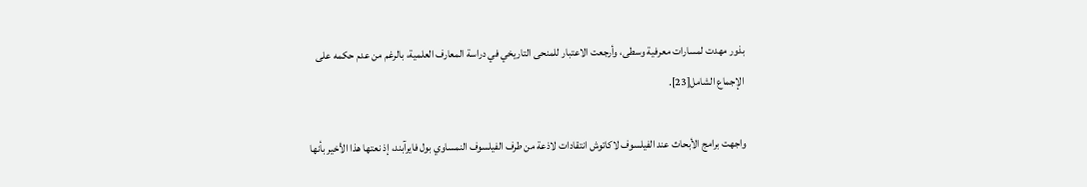بذور مهدت لمسارات معرفية وسطى، وأرجعت الاعتبار للمنحى التاريخي في دراسة المعارف العلمية، بالرغم من عدم حكمه على الإجماع الشامل[23].

واجهت برامج الأبحاث عند الفيلسوف لاكاتوش انتقادات لاذعة من طرف الفيلسوف النمساوي بول فايرآبند، إذ نعتها هذا الأخير بأنها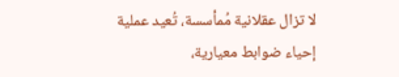لا تزال عقلانية مُمأسسة، تُعيد عملية إحياء ضوابط معيارية،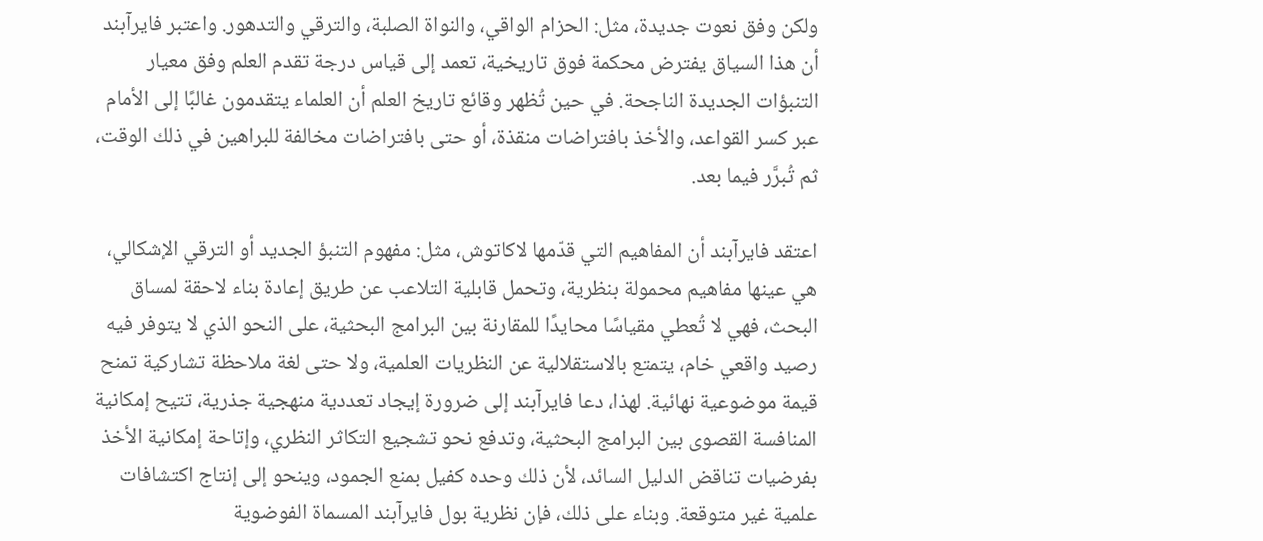ولكن وفق نعوت جديدة، مثل: الحزام الواقي، والنواة الصلبة، والترقي والتدهور. واعتبر فايرآبند أن هذا السياق يفترض محكمة فوق تاريخية، تعمد إلى قياس درجة تقدم العلم وفق معيار التنبؤات الجديدة الناجحة. في حين تُظهر وقائع تاريخ العلم أن العلماء يتقدمون غالبًا إلى الأمام عبر كسر القواعد، والأخذ بافتراضات منقذة، أو حتى بافتراضات مخالفة للبراهين في ذلك الوقت، ثم تُبرَّر فيما بعد.

اعتقد فايرآبند أن المفاهيم التي قدّمها لاكاتوش، مثل: مفهوم التنبؤ الجديد أو الترقي الإشكالي، هي عينها مفاهيم محمولة بنظرية، وتحمل قابلية التلاعب عن طريق إعادة بناء لاحقة لمساق البحث، فهي لا تُعطي مقياسًا محايدًا للمقارنة بين البرامج البحثية، على النحو الذي لا يتوفر فيه رصيد واقعي خام، يتمتع بالاستقلالية عن النظريات العلمية، ولا حتى لغة ملاحظة تشاركية تمنح قيمة موضوعية نهائية. لهذا، دعا فايرآبند إلى ضرورة إيجاد تعددية منهجية جذرية، تتيح إمكانية المنافسة القصوى بين البرامج البحثية، وتدفع نحو تشجيع التكاثر النظري، وإتاحة إمكانية الأخذ بفرضيات تناقض الدليل السائد، لأن ذلك وحده كفيل بمنع الجمود، وينحو إلى إنتاج اكتشافات علمية غير متوقعة. وبناء على ذلك، فإن نظرية بول فايرآبند المسماة الفوضوية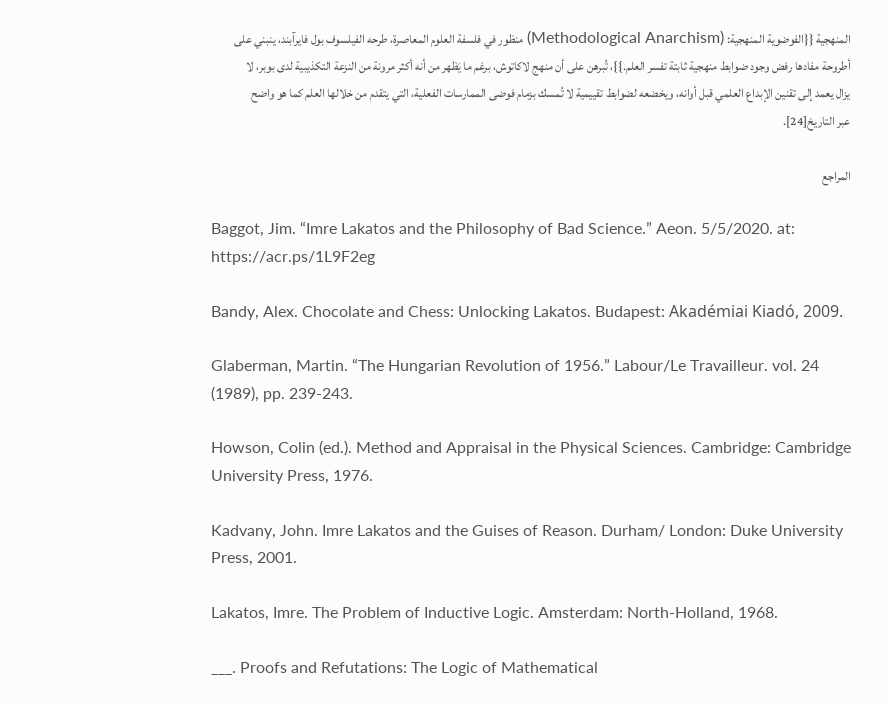المنهجية {{الفوضوية المنهجية: (Methodological Anarchism) منظور في فلسفة العلوم المعاصرة، طرحه الفيلسوف بول فايرآبند، ينبني على أطروحة مفادها رفض وجود ضوابط منهجية ثابتة تفسر العلم.}}، تُبرهن على أن منهج لاكاتوش، برغم ما يَظهر من أنه أكثر مرونة من النزعة التكذيبية لدى بوبر، لا يزال يعمد إلى تقنين الإبداع العلمي قبل أوانه، ويخضعه لضوابط تقييمية لا تُمسك بزمام فوضى الممارسات الفعلية، التي يتقدم من خلالها العلم كما هو واضح عبر التاريخ[24].

المراجع

Baggot, Jim. “Imre Lakatos and the Philosophy of Bad Science.” Aeon. 5/5/2020. at: https://acr.ps/1L9F2eg

Bandy, Alex. Chocolate and Chess: Unlocking Lakatos. Budapest: Akadémiai Kiadó, 2009.

Glaberman, Martin. “The Hungarian Revolution of 1956.” Labour/Le Travailleur. vol. 24 (1989), pp. 239-243.

Howson, Colin (ed.). Method and Appraisal in the Physical Sciences. Cambridge: Cambridge University Press, 1976.

Kadvany, John. Imre Lakatos and the Guises of Reason. Durham/ London: Duke University Press, 2001.

Lakatos, Imre. The Problem of Inductive Logic. Amsterdam: North-Holland, 1968.

___. Proofs and Refutations: The Logic of Mathematical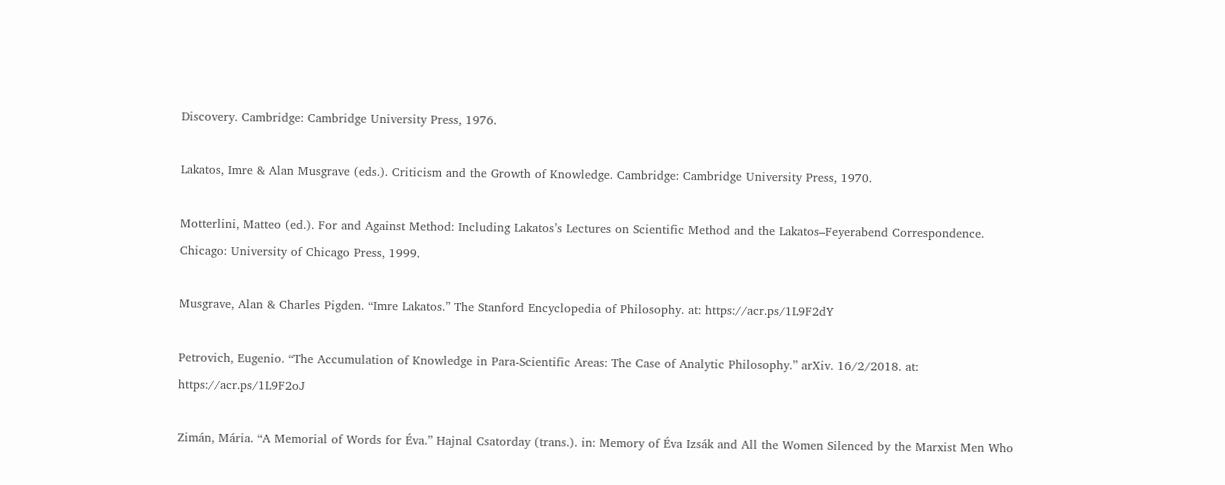Discovery. Cambridge: Cambridge University Press, 1976.

Lakatos, Imre & Alan Musgrave (eds.). Criticism and the Growth of Knowledge. Cambridge: Cambridge University Press, 1970.

Motterlini, Matteo (ed.). For and Against Method: Including Lakatos’s Lectures on Scientific Method and the Lakatos–Feyerabend Correspondence. Chicago: University of Chicago Press, 1999.

Musgrave, Alan & Charles Pigden. “Imre Lakatos.” The Stanford Encyclopedia of Philosophy. at: https://acr.ps/1L9F2dY

Petrovich, Eugenio. “The Accumulation of Knowledge in Para‑Scientific Areas: The Case of Analytic Philosophy.” arXiv. 16/2/2018. at: https://acr.ps/1L9F2oJ

Zimán, Mária. “A Memorial of Words for Éva.” Hajnal Csatorday (trans.). in: Memory of Éva Izsák and All the Women Silenced by the Marxist Men Who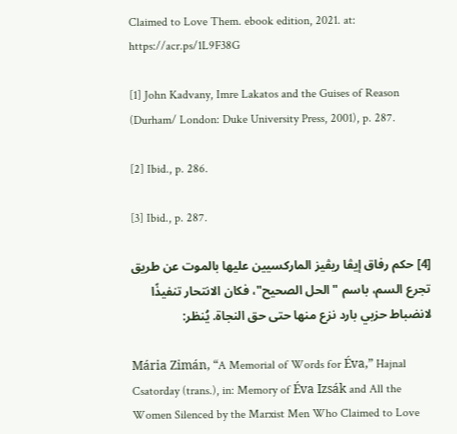Claimed to Love Them. ebook edition, 2021. at: https://acr.ps/1L9F38G

[1] John Kadvany, Imre Lakatos and the Guises of Reason (Durham/ London: Duke University Press, 2001), p. 287.

[2] Ibid., p. 286.

[3] Ibid., p. 287.

[4] حكم رفاق إيڨا ريڤيز الماركسيين عليها بالموت عن طريق تجرع السم، باسم "الحل الصحيح"، فكان الانتحار تنفيذًا لانضباط حزبي بارد نزع منها حتى حق النجاة. يُنظر:

Mária Zimán, “A Memorial of Words for Éva,” Hajnal Csatorday (trans.), in: Memory of Éva Izsák and All the Women Silenced by the Marxist Men Who Claimed to Love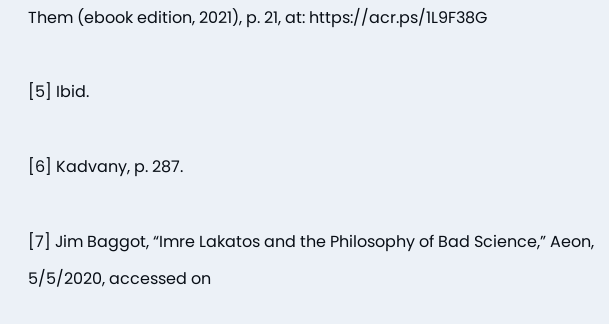Them (ebook edition, 2021), p. 21, at: https://acr.ps/1L9F38G

[5] Ibid.

[6] Kadvany, p. 287.

[7] Jim Baggot, “Imre Lakatos and the Philosophy of Bad Science,” Aeon, 5/5/2020, accessed on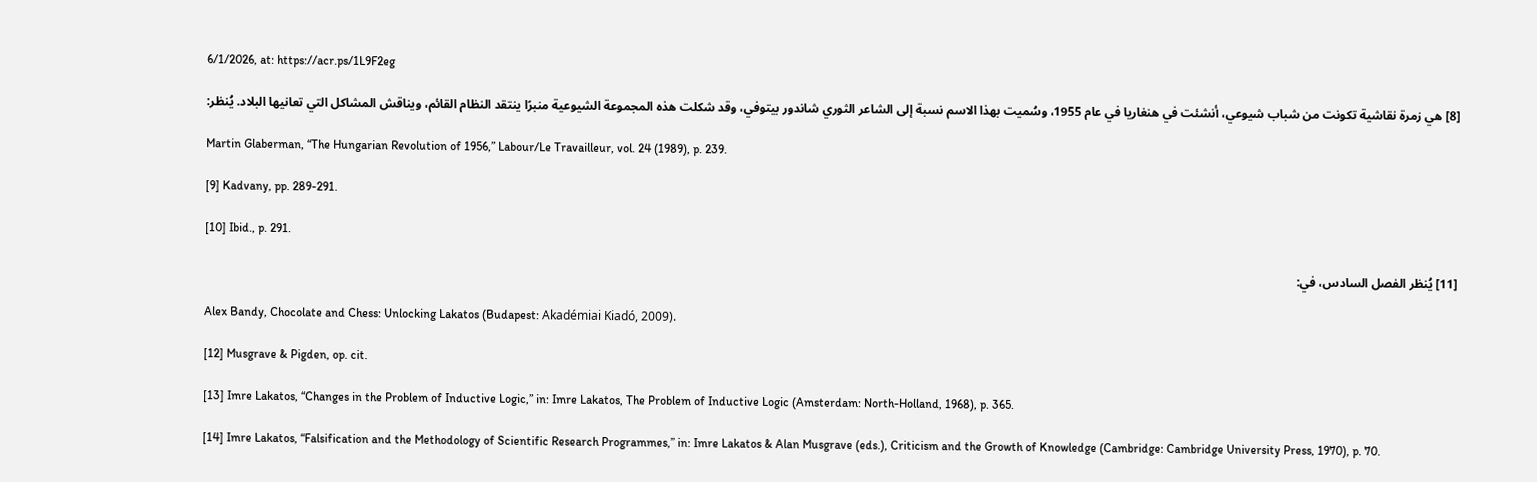6/1/2026, at: https://acr.ps/1L9F2eg

[8] هي زمرة نقاشية تكونت من شباب شيوعي، أنشئت في هنغاريا في عام 1955، وسُميت بهذا الاسم نسبة إلى الشاعر الثوري شاندور بيتوفي، وقد شكلت هذه المجموعة الشيوعية منبرًا ينتقد النظام القائم، ويناقش المشاكل التي تعانيها البلاد. يُنظر:

Martin Glaberman, “The Hungarian Revolution of 1956,” Labour/Le Travailleur, vol. 24 (1989), p. 239.

[9] Kadvany, pp. 289-291.

[10] Ibid., p. 291.

[11] يُنظر الفصل السادس، في:

Alex Bandy, Chocolate and Chess: Unlocking Lakatos (Budapest: Akadémiai Kiadó, 2009).

[12] Musgrave & Pigden, op. cit.

[13] Imre Lakatos, “Changes in the Problem of Inductive Logic,” in: Imre Lakatos, The Problem of Inductive Logic (Amsterdam: North-Holland, 1968), p. 365.

[14] Imre Lakatos, “Falsification and the Methodology of Scientific Research Programmes,” in: Imre Lakatos & Alan Musgrave (eds.), Criticism and the Growth of Knowledge (Cambridge: Cambridge University Press, 1970), p. 70.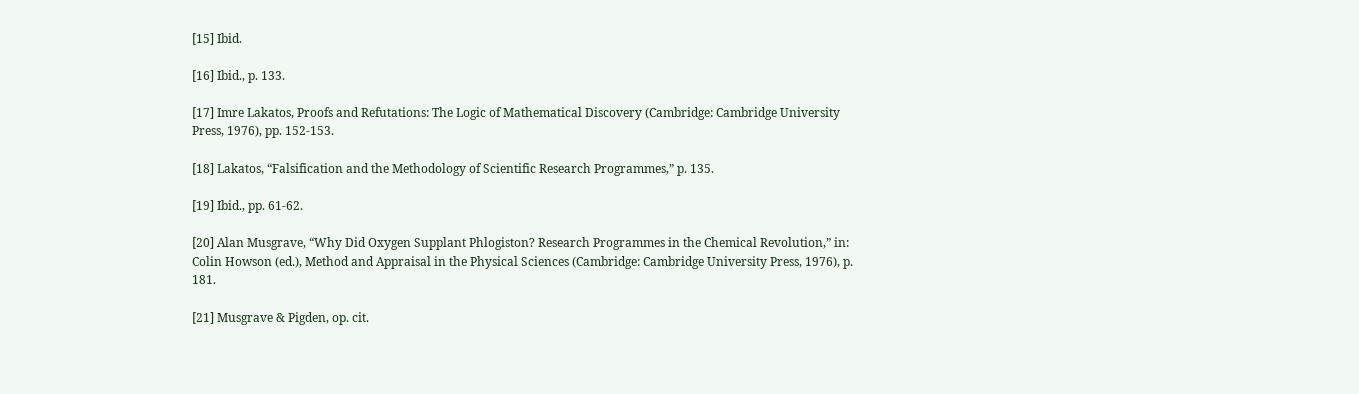[15] Ibid.

[16] Ibid., p. 133.

[17] Imre Lakatos, Proofs and Refutations: The Logic of Mathematical Discovery (Cambridge: Cambridge University Press, 1976), pp. 152-153.

[18] Lakatos, “Falsification and the Methodology of Scientific Research Programmes,” p. 135.

[19] Ibid., pp. 61-62.

[20] Alan Musgrave, “Why Did Oxygen Supplant Phlogiston? Research Programmes in the Chemical Revolution,” in: Colin Howson (ed.), Method and Appraisal in the Physical Sciences (Cambridge: Cambridge University Press, 1976), p. 181.

[21] Musgrave & Pigden, op. cit.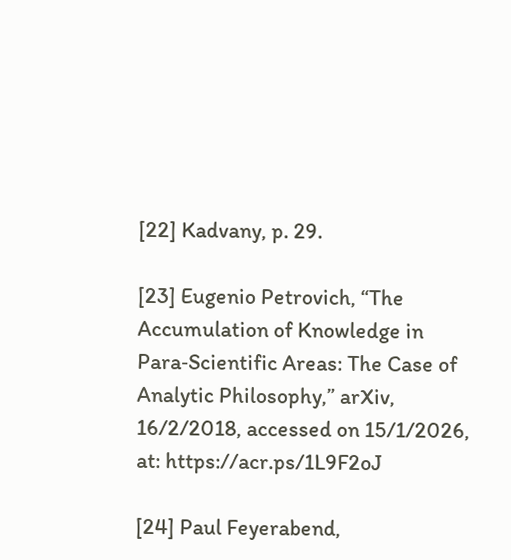[22] Kadvany, p. 29.

[23] Eugenio Petrovich, “The Accumulation of Knowledge in Para‑Scientific Areas: The Case of Analytic Philosophy,” arXiv, 16/2/2018, accessed on 15/1/2026, at: https://acr.ps/1L9F2oJ

[24] Paul Feyerabend,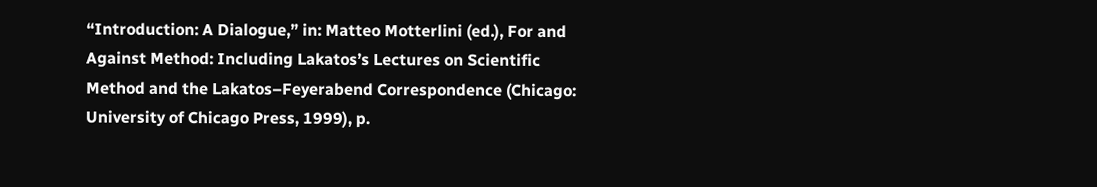“Introduction: A Dialogue,” in: Matteo Motterlini (ed.), For and Against Method: Including Lakatos’s Lectures on Scientific Method and the Lakatos–Feyerabend Correspondence (Chicago: University of Chicago Press, 1999), p.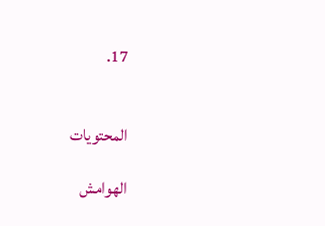17.


المحتويات

الهوامش